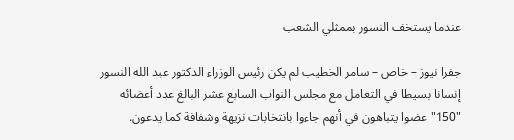عندما يستخف النسور بممثلي الشعب

جفرا نيوز – خاص – سامر الخطيب لم يكن رئيس الوزراء الدكتور عبد الله النسور إنسانا بسيطا في التعامل مع مجلس النواب السابع عشر البالغ عدد أعضائه "150" عضوا يتباهون في أنهم جاءوا بانتخابات نزيهة وشفافة كما يدعون.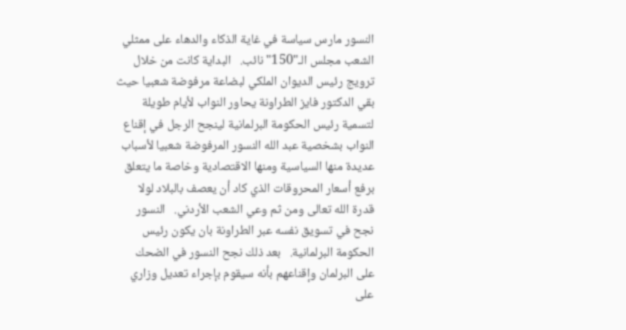النسور مارس سياسة في غاية الذكاء والدهاء على ممثلي الشعب مجلس الـ"150" نائب.   البداية كانت من خلال ترويج رئيس الديوان الملكي لبضاعة مرفوضة شعبيا حيث بقي الدكتور فايز الطراونة يحاور النواب لأيام طويلة لتسمية رئيس الحكومة البرلمانية لينجح الرجل في إقناع النواب بشخصية عبد الله النسور المرفوضة شعبيا لأسباب عديدة منها السياسية ومنها الاقتصادية وخاصة ما يتعلق برفع أسعار المحروقات الذي كاد أن يعصف بالبلاد لولا قدرة الله تعالى ومن ثم وعي الشعب الأردني.   النسور نجح في تسويق نفسه عبر الطراونة بان يكون رئيس الحكومة البرلمانية.   بعد ذلك نجح النسور في الضحك على البرلمان وإقناعهم بأنه سيقوم بإجراء تعديل وزاري على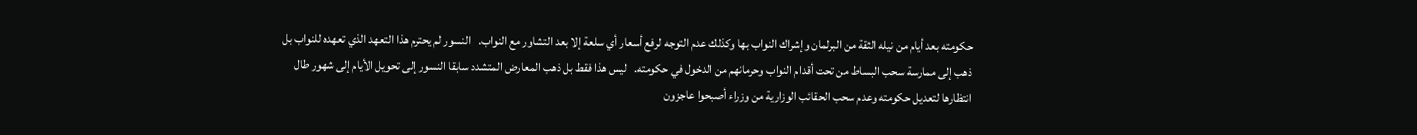حكومته بعد أيام من نيله الثقة من البرلمان وإشراك النواب بها وكذلك عدم التوجه لرفع أسعار أي سلعة إلا بعد التشاور مع النواب.   النسور لم يحترم هذا التعهد الذي تعهده للنواب بل ذهب إلى ممارسة سحب البساط من تحت أقدام النواب وحرمانهم من الدخول في حكومته.   ليس هذا فقط بل ذهب المعارض المتشدد سابقا النسور إلى تحويل الأيام إلى شهور طال انتظارها لتعديل حكومته وعدم سحب الحقائب الوزارية من وزراء أصبحوا عاجزون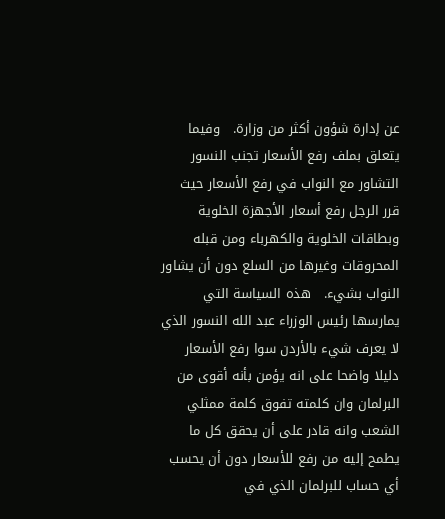عن إدارة شؤون أكثر من وزارة.   وفيما يتعلق بملف رفع الأسعار تجنب النسور التشاور مع النواب في رفع الأسعار حيث قرر الرجل رفع أسعار الأجهزة الخلوية وبطاقات الخلوية والكهرباء ومن قبله المحروقات وغيرها من السلع دون أن يشاور النواب بشيء.   هذه السياسة التي يمارسها رئيس الوزراء عبد الله النسور الذي لا يعرف شيء بالأردن سوا رفع الأسعار دليلا واضحا على انه يؤمن بأنه أقوى من البرلمان وان كلمته تفوق كلمة ممثلي الشعب وانه قادر على أن يحقق كل ما يطمح إليه من رفع للأسعار دون أن يحسب أي حساب للبرلمان الذي في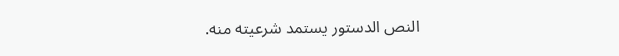النص الدستور يستمد شرعيته منه.